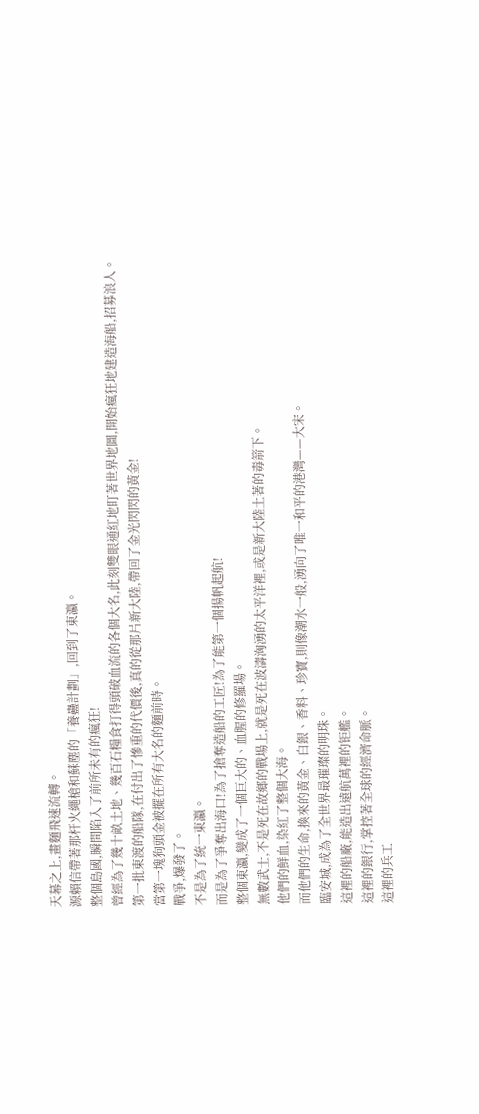天幕之上,畫麵飛速流轉。
源賴信帶著那杆火繩槍和蘇塵的「養蠱計劃」,回到了東瀛。
整個島國,瞬間陷入了前所未有的瘋狂!
曾經為了幾十畝土地、幾百石糧食打得頭破血流的各個大名,此刻雙眼通紅地盯著世界地圖,開始瘋狂地建造海船,招募浪人。
第一批東渡的船隊,在付出了慘重的代價後,真的從那片新大陸,帶回了金光閃閃的黃金!
當第一塊狗頭金被擺在所有大名的麵前時。
戰爭,爆發了。
不是為了統一東瀛。
而是為了爭奪出海口!為了搶奪造船的工匠!為了能第一個揚帆起航!
整個東瀛,變成了一個巨大的、血腥的修羅場。
無數武士,不是死在故鄉的戰場上,就是死在波濤洶湧的太平洋裡,或是新大陸土著的毒箭下。
他們的鮮血,染紅了整個大海。
而他們的生命,換來的黃金、白銀、香料、珍寶,則像潮水一般,湧向了唯一和平的港灣——大宋。
臨安城,成為了全世界最璀璨的明珠。
這裡的船廠,能造出遠航萬裡的钜艦。
這裡的銀行,掌控著全球的經濟命脈。
這裡的兵工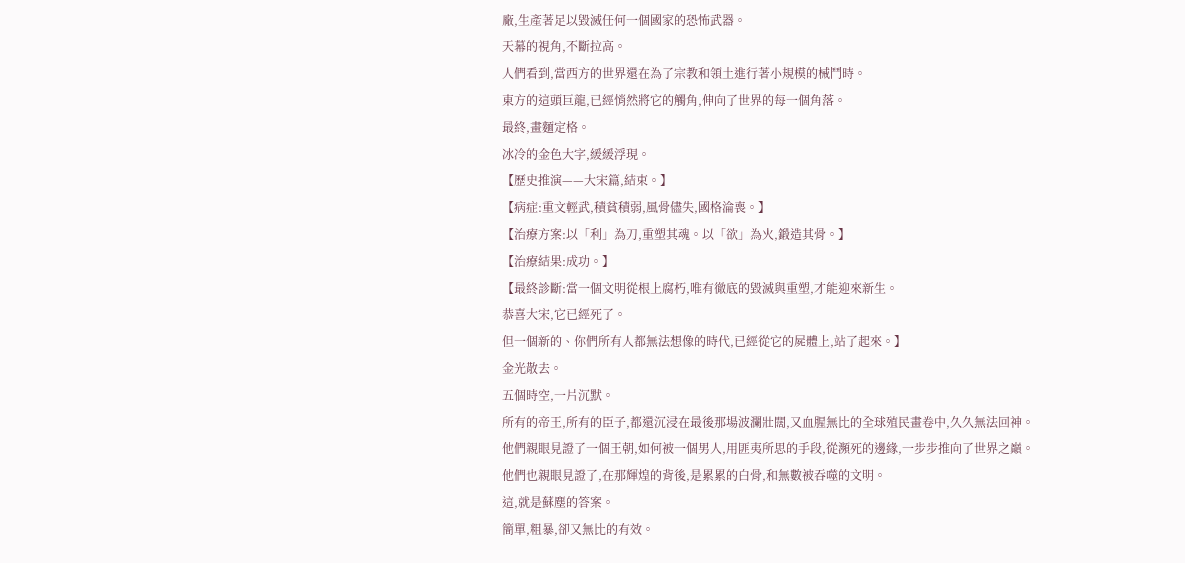廠,生產著足以毀滅任何一個國家的恐怖武器。
天幕的視角,不斷拉高。
人們看到,當西方的世界還在為了宗教和領土進行著小規模的械鬥時。
東方的這頭巨龍,已經悄然將它的觸角,伸向了世界的每一個角落。
最終,畫麵定格。
冰冷的金色大字,緩緩浮現。
【歷史推演——大宋篇,結束。】
【病症:重文輕武,積貧積弱,風骨儘失,國格淪喪。】
【治療方案:以「利」為刀,重塑其魂。以「欲」為火,鍛造其骨。】
【治療結果:成功。】
【最終診斷:當一個文明從根上腐朽,唯有徹底的毀滅與重塑,才能迎來新生。
恭喜大宋,它已經死了。
但一個新的、你們所有人都無法想像的時代,已經從它的屍體上,站了起來。】
金光散去。
五個時空,一片沉默。
所有的帝王,所有的臣子,都還沉浸在最後那場波瀾壯闊,又血腥無比的全球殖民畫卷中,久久無法回神。
他們親眼見證了一個王朝,如何被一個男人,用匪夷所思的手段,從瀕死的邊緣,一步步推向了世界之巔。
他們也親眼見證了,在那輝煌的背後,是累累的白骨,和無數被吞噬的文明。
這,就是蘇塵的答案。
簡單,粗暴,卻又無比的有效。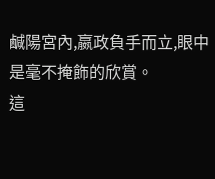鹹陽宮內,嬴政負手而立,眼中是毫不掩飾的欣賞。
這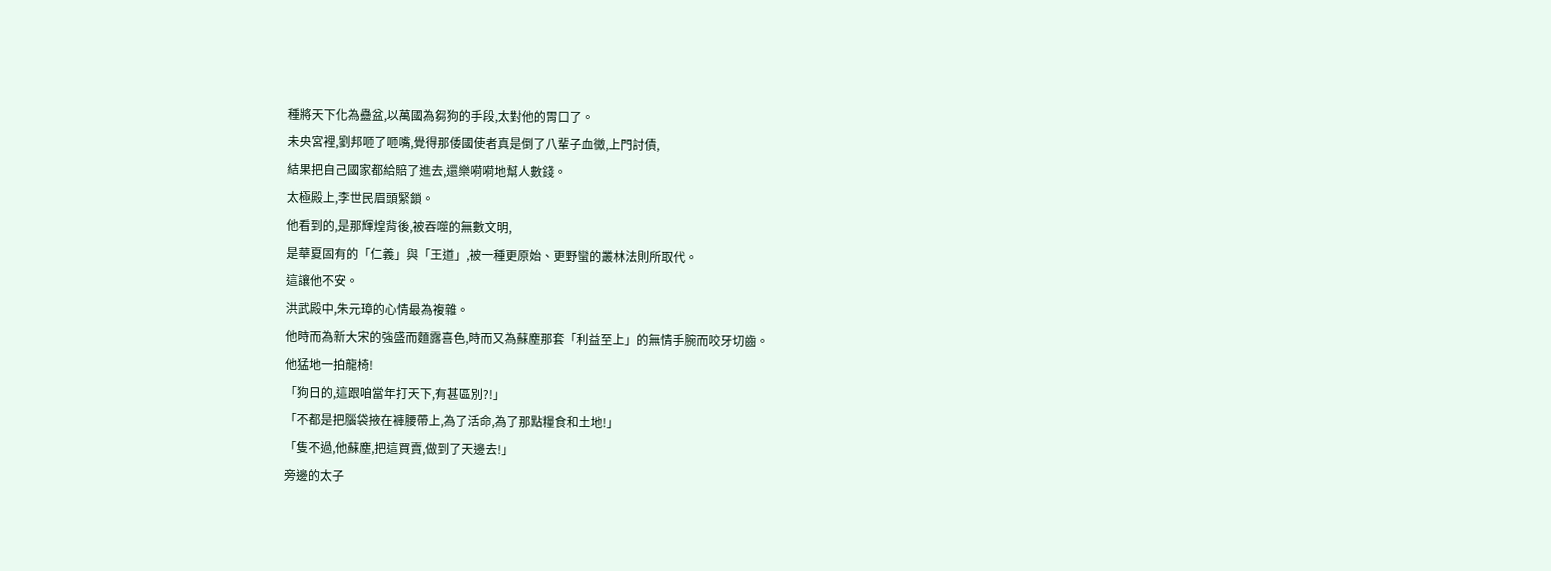種將天下化為蠱盆,以萬國為芻狗的手段,太對他的胃口了。
未央宮裡,劉邦咂了咂嘴,覺得那倭國使者真是倒了八輩子血黴,上門討債,
結果把自己國家都給賠了進去,還樂嗬嗬地幫人數錢。
太極殿上,李世民眉頭緊鎖。
他看到的,是那輝煌背後,被吞噬的無數文明,
是華夏固有的「仁義」與「王道」,被一種更原始、更野蠻的叢林法則所取代。
這讓他不安。
洪武殿中,朱元璋的心情最為複雜。
他時而為新大宋的強盛而麵露喜色,時而又為蘇塵那套「利益至上」的無情手腕而咬牙切齒。
他猛地一拍龍椅!
「狗日的,這跟咱當年打天下,有甚區別?!」
「不都是把腦袋掖在褲腰帶上,為了活命,為了那點糧食和土地!」
「隻不過,他蘇塵,把這買賣,做到了天邊去!」
旁邊的太子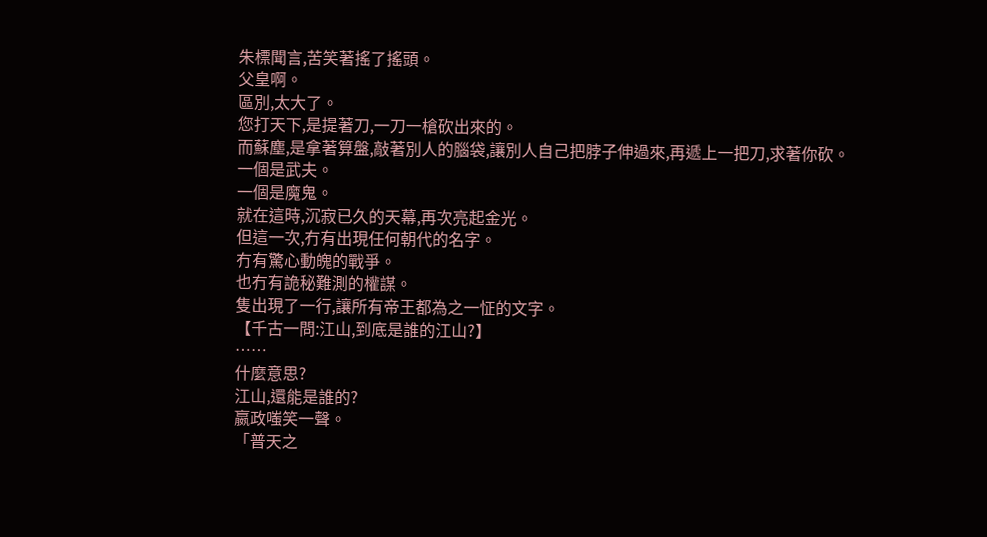朱標聞言,苦笑著搖了搖頭。
父皇啊。
區別,太大了。
您打天下,是提著刀,一刀一槍砍出來的。
而蘇塵,是拿著算盤,敲著別人的腦袋,讓別人自己把脖子伸過來,再遞上一把刀,求著你砍。
一個是武夫。
一個是魔鬼。
就在這時,沉寂已久的天幕,再次亮起金光。
但這一次,冇有出現任何朝代的名字。
冇有驚心動魄的戰爭。
也冇有詭秘難測的權謀。
隻出現了一行,讓所有帝王都為之一怔的文字。
【千古一問:江山,到底是誰的江山?】
……
什麼意思?
江山,還能是誰的?
嬴政嗤笑一聲。
「普天之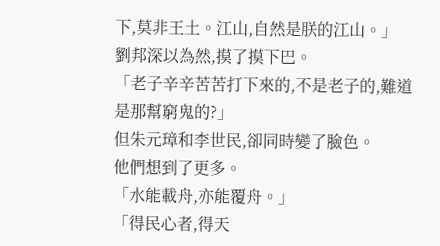下,莫非王土。江山,自然是朕的江山。」
劉邦深以為然,摸了摸下巴。
「老子辛辛苦苦打下來的,不是老子的,難道是那幫窮鬼的?」
但朱元璋和李世民,卻同時變了臉色。
他們想到了更多。
「水能載舟,亦能覆舟。」
「得民心者,得天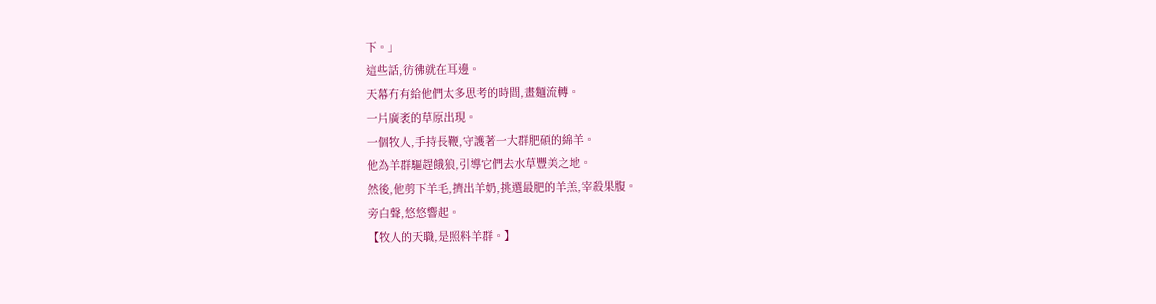下。」
這些話,彷彿就在耳邊。
天幕冇有給他們太多思考的時間,畫麵流轉。
一片廣袤的草原出現。
一個牧人,手持長鞭,守護著一大群肥碩的綿羊。
他為羊群驅趕餓狼,引導它們去水草豐美之地。
然後,他剪下羊毛,擠出羊奶,挑選最肥的羊羔,宰殺果腹。
旁白聲,悠悠響起。
【牧人的天職,是照料羊群。】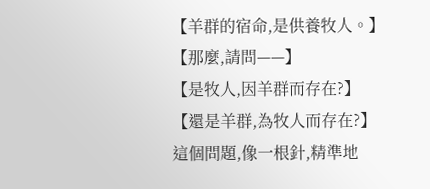【羊群的宿命,是供養牧人。】
【那麼,請問——】
【是牧人,因羊群而存在?】
【還是羊群,為牧人而存在?】
這個問題,像一根針,精準地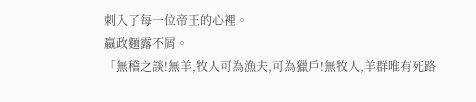刺入了每一位帝王的心裡。
嬴政麵露不屑。
「無稽之談!無羊,牧人可為漁夫,可為獵戶!無牧人,羊群唯有死路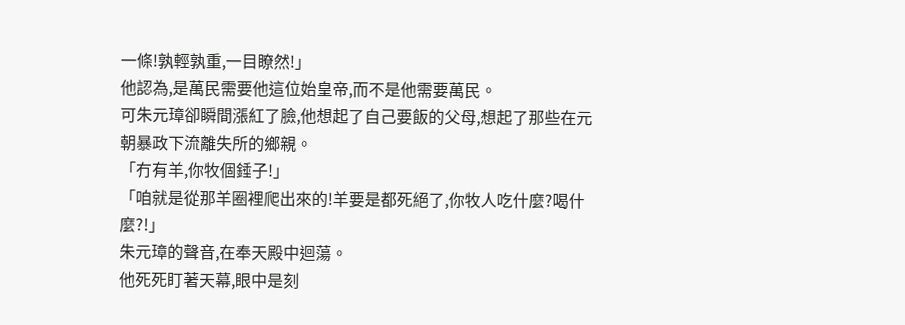一條!孰輕孰重,一目瞭然!」
他認為,是萬民需要他這位始皇帝,而不是他需要萬民。
可朱元璋卻瞬間漲紅了臉,他想起了自己要飯的父母,想起了那些在元朝暴政下流離失所的鄉親。
「冇有羊,你牧個錘子!」
「咱就是從那羊圈裡爬出來的!羊要是都死絕了,你牧人吃什麼?喝什麼?!」
朱元璋的聲音,在奉天殿中迴蕩。
他死死盯著天幕,眼中是刻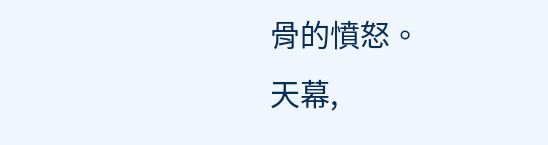骨的憤怒。
天幕,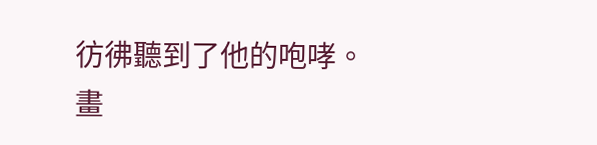彷彿聽到了他的咆哮。
畫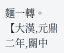麵一轉。
【大漢,元鼎二年,關中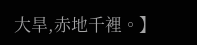大旱,赤地千裡。】